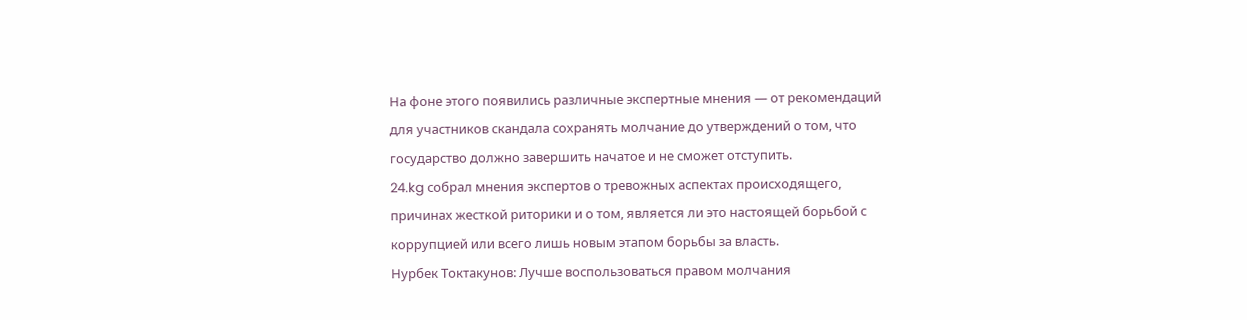На фоне этого появились различные экспертные мнения — от рекомендаций для участников скандала сохранять молчание до утверждений о том, что государство должно завершить начатое и не сможет отступить.
24.kg собрал мнения экспертов о тревожных аспектах происходящего, причинах жесткой риторики и о том, является ли это настоящей борьбой с коррупцией или всего лишь новым этапом борьбы за власть.
Нурбек Токтакунов: Лучше воспользоваться правом молчания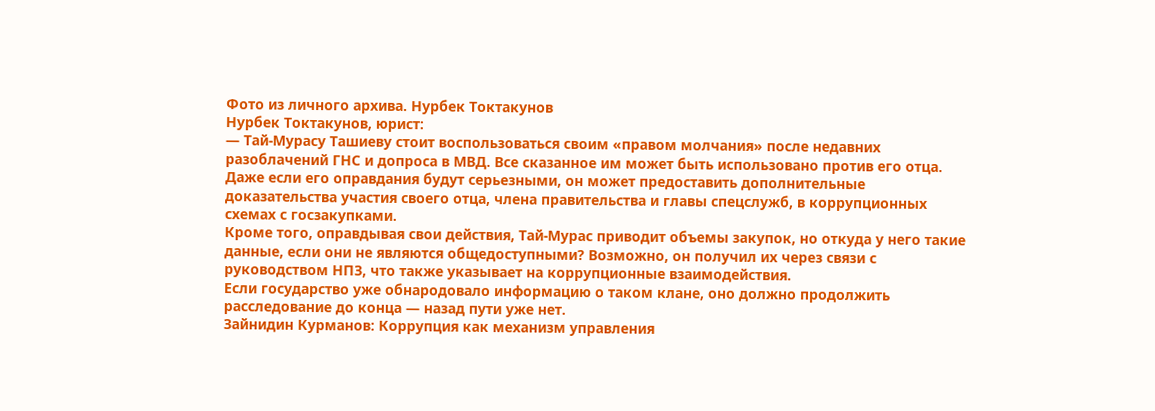Фото из личного архива. Нурбек Токтакунов
Нурбек Токтакунов, юрист:
— Тай-Мурасу Ташиеву стоит воспользоваться своим «правом молчания» после недавних разоблачений ГНС и допроса в МВД. Все сказанное им может быть использовано против его отца. Даже если его оправдания будут серьезными, он может предоставить дополнительные доказательства участия своего отца, члена правительства и главы спецслужб, в коррупционных схемах с госзакупками.
Кроме того, оправдывая свои действия, Тай-Мурас приводит объемы закупок, но откуда у него такие данные, если они не являются общедоступными? Возможно, он получил их через связи с руководством НПЗ, что также указывает на коррупционные взаимодействия.
Если государство уже обнародовало информацию о таком клане, оно должно продолжить расследование до конца — назад пути уже нет.
Зайнидин Курманов: Коррупция как механизм управления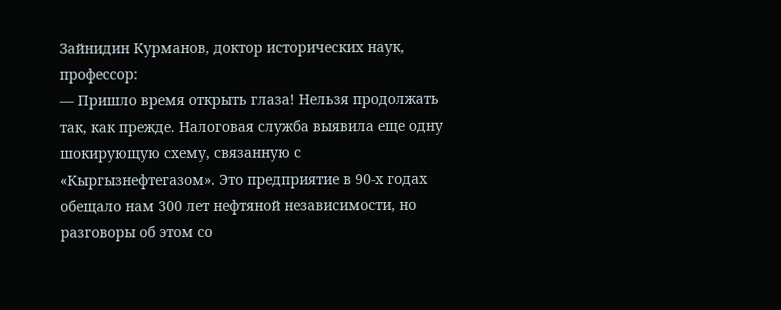Зайнидин Курманов, доктор исторических наук, профессор:
— Пришло время открыть глаза! Нельзя продолжать так, как прежде. Налоговая служба выявила еще одну шокирующую схему, связанную с «Кыргызнефтегазом». Это предприятие в 90-х годах обещало нам 300 лет нефтяной независимости, но разговоры об этом со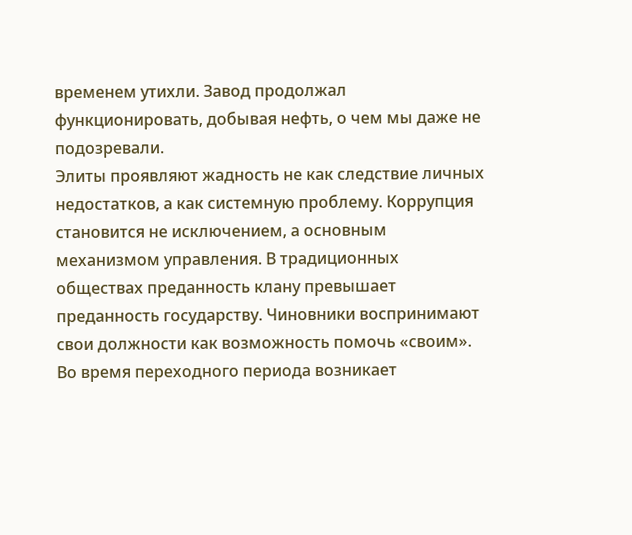временем утихли. Завод продолжал функционировать, добывая нефть, о чем мы даже не подозревали.
Элиты проявляют жадность не как следствие личных недостатков, а как системную проблему. Коррупция становится не исключением, а основным механизмом управления. В традиционных обществах преданность клану превышает преданность государству. Чиновники воспринимают свои должности как возможность помочь «своим». Во время переходного периода возникает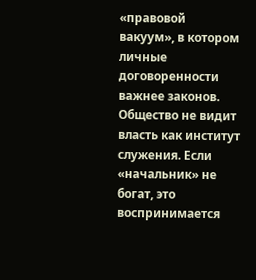«правовой вакуум», в котором личные договоренности важнее законов.
Общество не видит власть как институт служения. Если «начальник» не богат, это воспринимается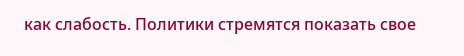как слабость. Политики стремятся показать свое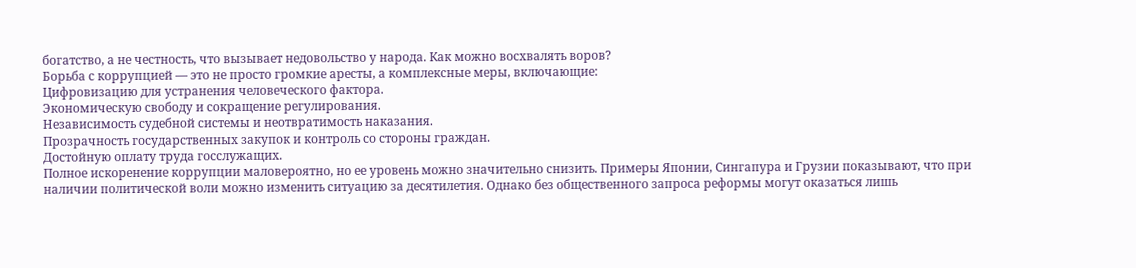богатство, а не честность, что вызывает недовольство у народа. Как можно восхвалять воров?
Борьба с коррупцией — это не просто громкие аресты, а комплексные меры, включающие:
Цифровизацию для устранения человеческого фактора.
Экономическую свободу и сокращение регулирования.
Независимость судебной системы и неотвратимость наказания.
Прозрачность государственных закупок и контроль со стороны граждан.
Достойную оплату труда госслужащих.
Полное искоренение коррупции маловероятно, но ее уровень можно значительно снизить. Примеры Японии, Сингапура и Грузии показывают, что при наличии политической воли можно изменить ситуацию за десятилетия. Однако без общественного запроса реформы могут оказаться лишь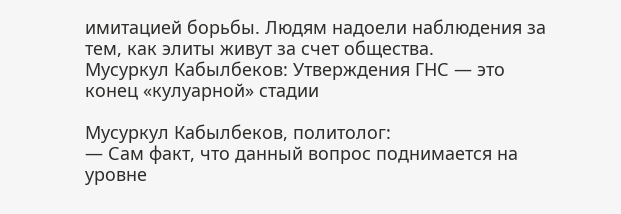имитацией борьбы. Людям надоели наблюдения за тем, как элиты живут за счет общества.
Мусуркул Кабылбеков: Утверждения ГНС — это конец «кулуарной» стадии

Мусуркул Кабылбеков, политолог:
— Сам факт, что данный вопрос поднимается на уровне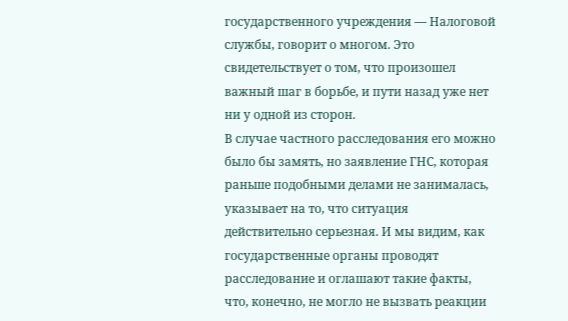государственного учреждения — Налоговой службы, говорит о многом. Это свидетельствует о том, что произошел важный шаг в борьбе, и пути назад уже нет ни у одной из сторон.
В случае частного расследования его можно было бы замять, но заявление ГНС, которая раньше подобными делами не занималась, указывает на то, что ситуация действительно серьезная. И мы видим, как государственные органы проводят расследование и оглашают такие факты, что, конечно, не могло не вызвать реакции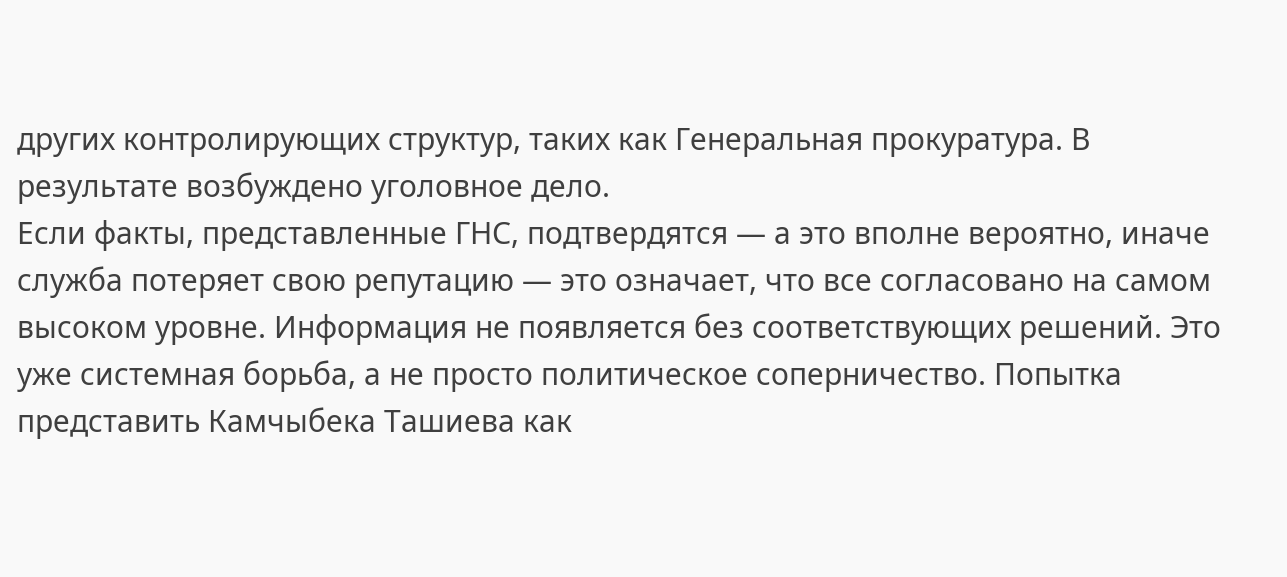других контролирующих структур, таких как Генеральная прокуратура. В результате возбуждено уголовное дело.
Если факты, представленные ГНС, подтвердятся — а это вполне вероятно, иначе служба потеряет свою репутацию — это означает, что все согласовано на самом высоком уровне. Информация не появляется без соответствующих решений. Это уже системная борьба, а не просто политическое соперничество. Попытка представить Камчыбека Ташиева как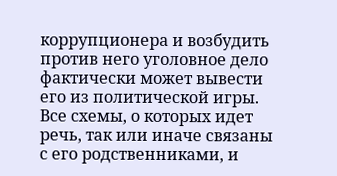коррупционера и возбудить против него уголовное дело фактически может вывести его из политической игры.
Все схемы, о которых идет речь, так или иначе связаны с его родственниками, и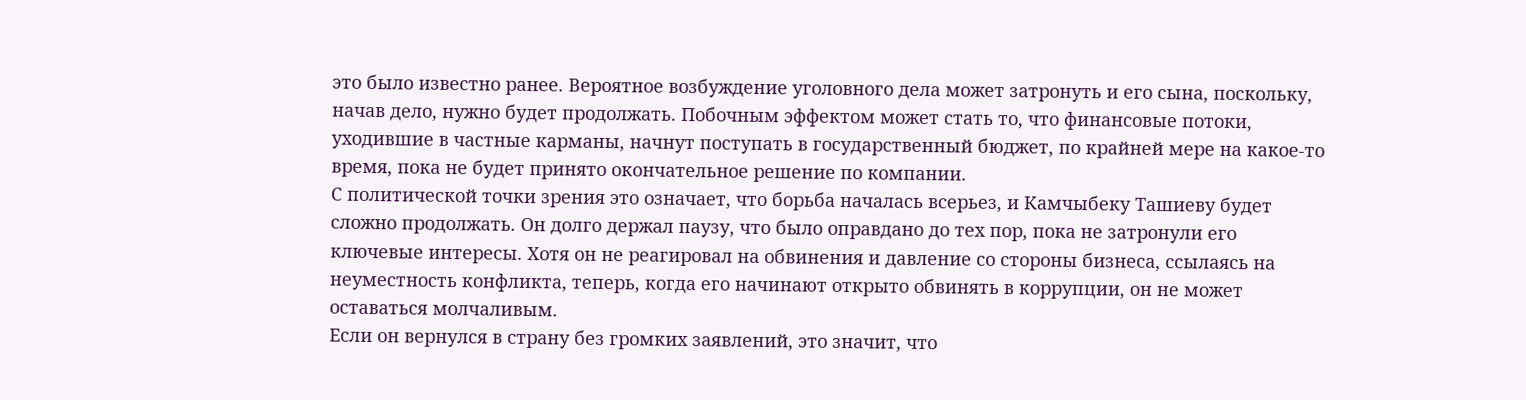это было известно ранее. Вероятное возбуждение уголовного дела может затронуть и его сына, поскольку, начав дело, нужно будет продолжать. Побочным эффектом может стать то, что финансовые потоки, уходившие в частные карманы, начнут поступать в государственный бюджет, по крайней мере на какое-то время, пока не будет принято окончательное решение по компании.
С политической точки зрения это означает, что борьба началась всерьез, и Камчыбеку Ташиеву будет сложно продолжать. Он долго держал паузу, что было оправдано до тех пор, пока не затронули его ключевые интересы. Хотя он не реагировал на обвинения и давление со стороны бизнеса, ссылаясь на неуместность конфликта, теперь, когда его начинают открыто обвинять в коррупции, он не может оставаться молчаливым.
Если он вернулся в страну без громких заявлений, это значит, что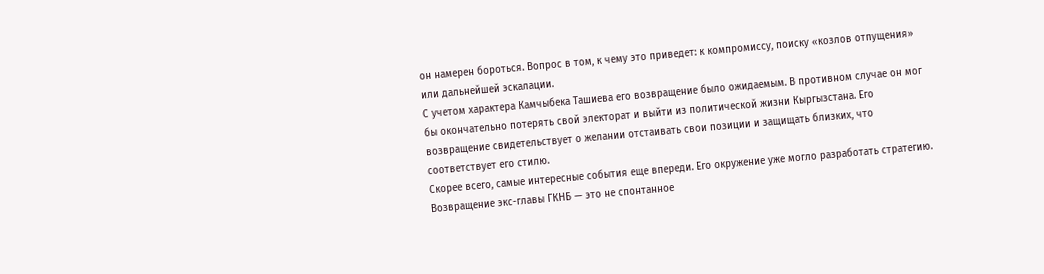он намерен бороться. Вопрос в том, к чему это приведет: к компромиссу, поиску «козлов отпущения» или дальнейшей эскалации.
С учетом характера Камчыбека Ташиева его возвращение было ожидаемым. В противном случае он мог бы окончательно потерять свой электорат и выйти из политической жизни Кыргызстана. Его возвращение свидетельствует о желании отстаивать свои позиции и защищать близких, что соответствует его стилю.
Скорее всего, самые интересные события еще впереди. Его окружение уже могло разработать стратегию. Возвращение экс-главы ГКНБ — это не спонтанное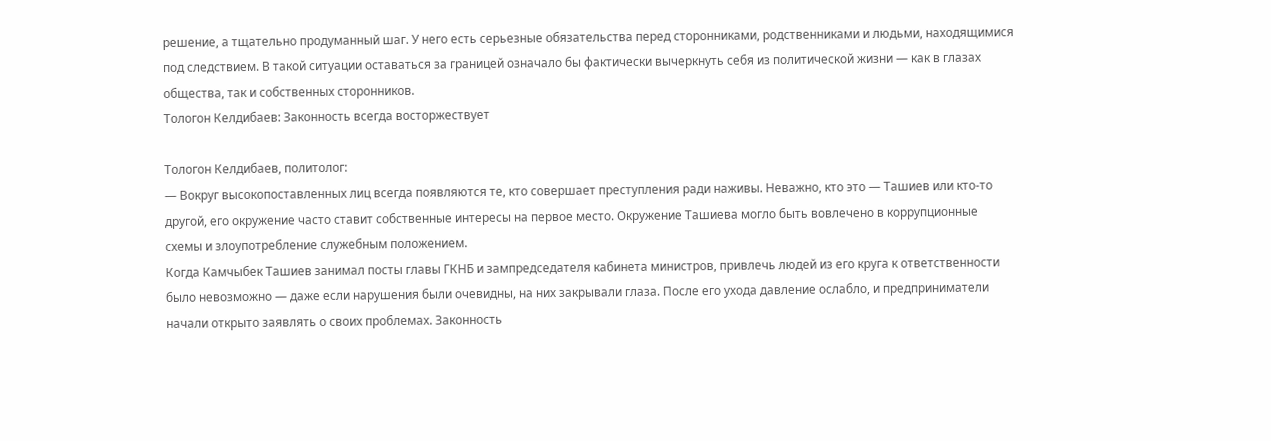решение, а тщательно продуманный шаг. У него есть серьезные обязательства перед сторонниками, родственниками и людьми, находящимися под следствием. В такой ситуации оставаться за границей означало бы фактически вычеркнуть себя из политической жизни — как в глазах общества, так и собственных сторонников.
Тологон Келдибаев: Законность всегда восторжествует

Тологон Келдибаев, политолог:
— Вокруг высокопоставленных лиц всегда появляются те, кто совершает преступления ради наживы. Неважно, кто это — Ташиев или кто-то другой, его окружение часто ставит собственные интересы на первое место. Окружение Ташиева могло быть вовлечено в коррупционные схемы и злоупотребление служебным положением.
Когда Камчыбек Ташиев занимал посты главы ГКНБ и зампредседателя кабинета министров, привлечь людей из его круга к ответственности было невозможно — даже если нарушения были очевидны, на них закрывали глаза. После его ухода давление ослабло, и предприниматели начали открыто заявлять о своих проблемах. Законность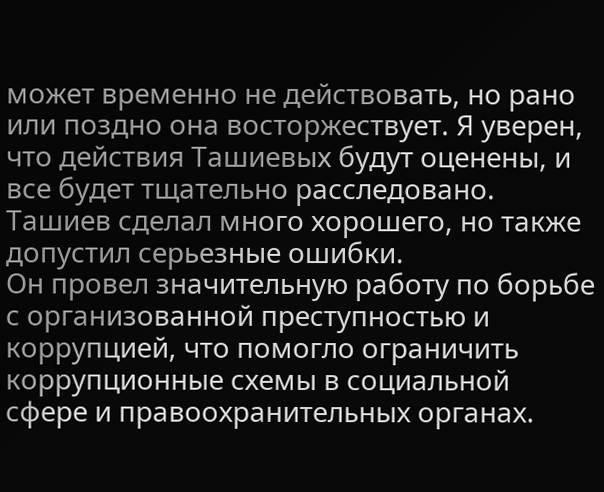может временно не действовать, но рано или поздно она восторжествует. Я уверен, что действия Ташиевых будут оценены, и все будет тщательно расследовано.
Ташиев сделал много хорошего, но также допустил серьезные ошибки.
Он провел значительную работу по борьбе с организованной преступностью и коррупцией, что помогло ограничить коррупционные схемы в социальной сфере и правоохранительных органах.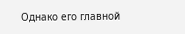Однако его главной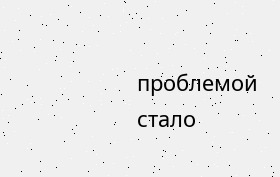проблемой стало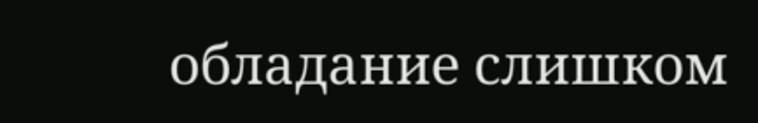обладание слишком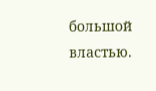большой властью.